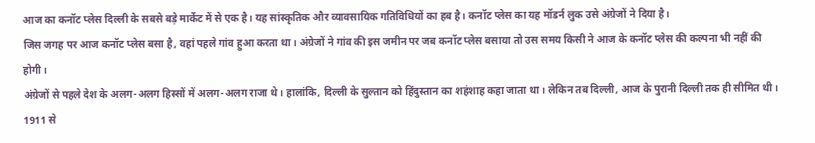आज का कनॉट प्लेस दिल्ली के सबसे बड़े मार्केट में से एक है। यह सांस्कृतिक और व्यावसायिक गतिविधियों का हब है। कनॉट प्लेस का यह मॉडर्न लुक उसे अंग्रेजों ने दिया है।
जिस जगह पर आज कनॉट प्लेस बसा है, वहां पहले गांव हुआ करता था। अंग्रेजों ने गांव की इस जमीन पर जब कनॉट प्लेस बसाया तो उस समय किसी ने आज के कनॉट प्लेस की कल्पना भी नहीं की होगी।
अंग्रेजों से पहले देश के अलग-अलग हिस्सों में अलग-अलग राजा थे। हालांकि, दिल्ली के सुल्तान को हिंदुस्तान का शहंशाह कहा जाता था। लेकिन तब दिल्ली, आज के पुरानी दिल्ली तक ही सीमित थी।
1911 से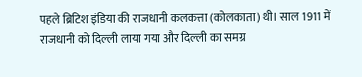पहले ब्रिटिश इंडिया की राजधानी कलकत्ता (कोलकाता) थी। साल 1911 में राजधानी को दिल्ली लाया गया और दिल्ली का समग्र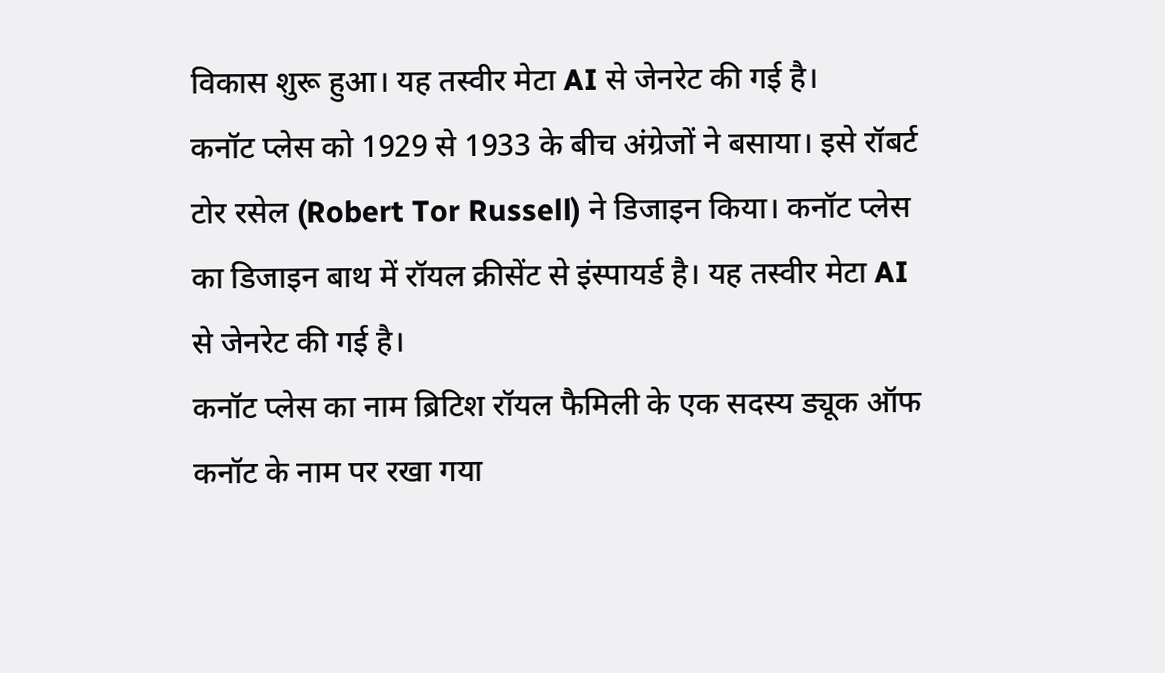विकास शुरू हुआ। यह तस्वीर मेटा AI से जेनरेट की गई है।
कनॉट प्लेस को 1929 से 1933 के बीच अंग्रेजों ने बसाया। इसे रॉबर्ट टोर रसेल (Robert Tor Russell) ने डिजाइन किया। कनॉट प्लेस का डिजाइन बाथ में रॉयल क्रीसेंट से इंस्पायर्ड है। यह तस्वीर मेटा AI से जेनरेट की गई है।
कनॉट प्लेस का नाम ब्रिटिश रॉयल फैमिली के एक सदस्य ड्यूक ऑफ कनॉट के नाम पर रखा गया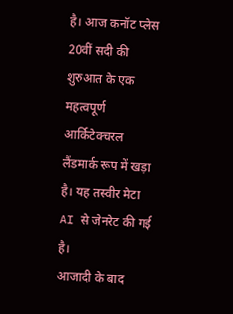है। आज कनॉट प्लेस 20वीं सदी की शुरुआत के एक महत्वपूर्ण आर्किटेक्चरल लैंडमार्क रूप में खड़ा है। यह तस्वीर मेटा AI से जेनरेट की गई है।
आजादी के बाद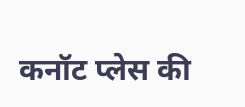कनॉट प्लेस की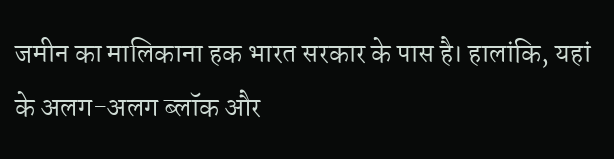जमीन का मालिकाना हक भारत सरकार के पास है। हालांकि, यहां के अलग-अलग ब्लॉक और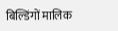बिल्डिंगों मालिक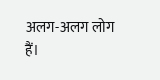अलग-अलग लोग हैं।